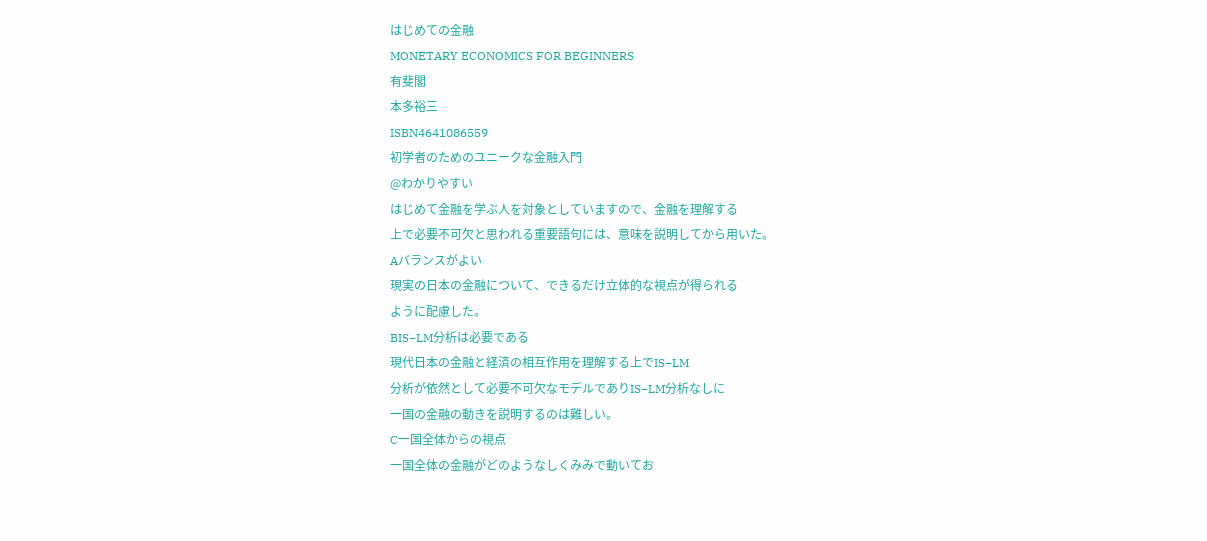はじめての金融
MONETARY ECONOMICS FOR BEGINNERS
有斐閣
本多裕三
ISBN4641086559
初学者のためのユニークな金融入門
@わかりやすい
はじめて金融を学ぶ人を対象としていますので、金融を理解する
上で必要不可欠と思われる重要語句には、意味を説明してから用いた。
Aバランスがよい
現実の日本の金融について、できるだけ立体的な視点が得られる
ように配慮した。
BIS−LM分析は必要である
現代日本の金融と経済の相互作用を理解する上でIS−LM
分析が依然として必要不可欠なモデルでありIS−LM分析なしに
一国の金融の動きを説明するのは難しい。
C一国全体からの視点
一国全体の金融がどのようなしくみみで動いてお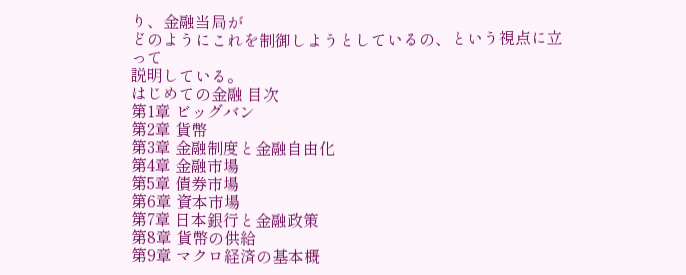り、金融当局が
どのようにこれを制御しようとしているの、という視点に立って
説明している。
はじめての金融 目次
第1章 ビッグバン
第2章 貨幣
第3章 金融制度と金融自由化
第4章 金融市場
第5章 債券市場
第6章 資本市場
第7章 日本銀行と金融政策
第8章 貨幣の供給
第9章 マクロ経済の基本概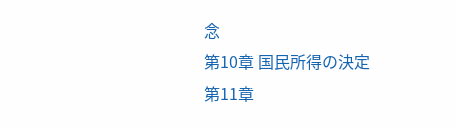念
第10章 国民所得の決定
第11章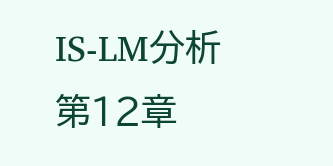IS‐LM分析
第12章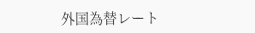外国為替レート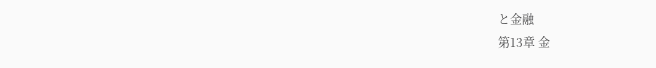と金融
第13章 金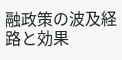融政策の波及経路と効果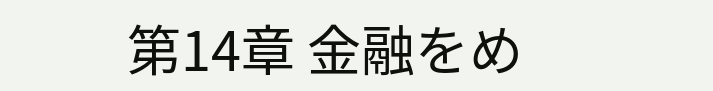第14章 金融をめ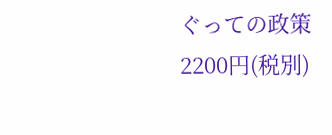ぐっての政策
2200円(税別)